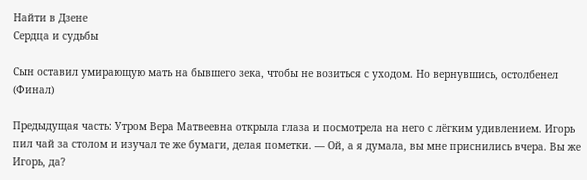Найти в Дзене
Сердца и судьбы

Сын оставил умирающую мать на бывшего зека, чтобы не возиться с уходом. Но вернувшись, остолбенел (Финал)

Предыдущая часть: Утром Вера Матвеевна открыла глаза и посмотрела на него с лёгким удивлением. Игорь пил чай за столом и изучал те же бумаги, делая пометки. — Ой, а я думала, вы мне приснились вчера. Вы же Игорь, да?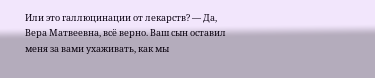Или это галлюцинации от лекарств? — Да, Вера Матвеевна, всё верно. Ваш сын оставил меня за вами ухаживать, как мы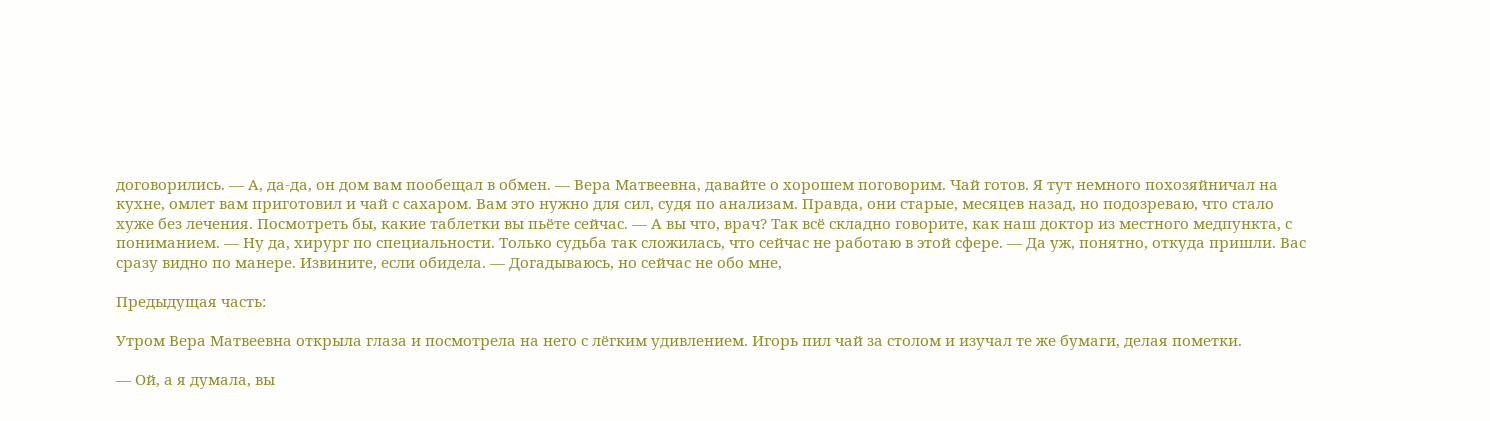договорились. — А, да-да, он дом вам пообещал в обмен. — Вера Матвеевна, давайте о хорошем поговорим. Чай готов. Я тут немного похозяйничал на кухне, омлет вам приготовил и чай с сахаром. Вам это нужно для сил, судя по анализам. Правда, они старые, месяцев назад, но подозреваю, что стало хуже без лечения. Посмотреть бы, какие таблетки вы пьёте сейчас. — А вы что, врач? Так всё складно говорите, как наш доктор из местного медпункта, с пониманием. — Ну да, хирург по специальности. Только судьба так сложилась, что сейчас не работаю в этой сфере. — Да уж, понятно, откуда пришли. Вас сразу видно по манере. Извините, если обидела. — Догадываюсь, но сейчас не обо мне,

Предыдущая часть:

Утром Вера Матвеевна открыла глаза и посмотрела на него с лёгким удивлением. Игорь пил чай за столом и изучал те же бумаги, делая пометки.

— Ой, а я думала, вы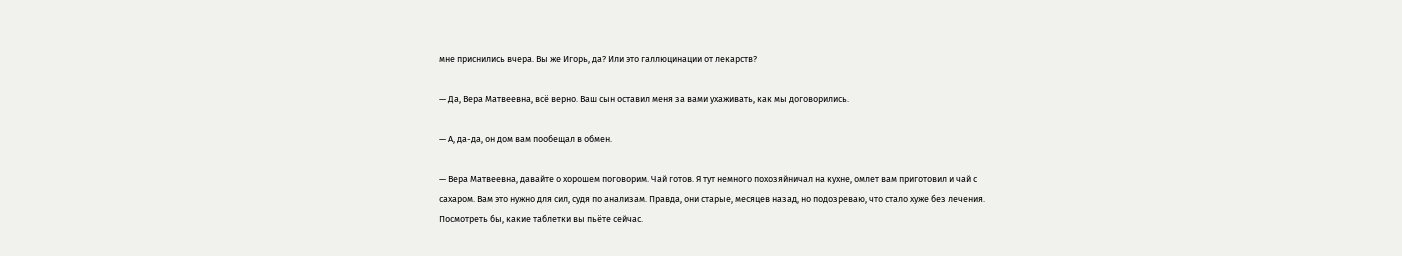мне приснились вчера. Вы же Игорь, да? Или это галлюцинации от лекарств?

— Да, Вера Матвеевна, всё верно. Ваш сын оставил меня за вами ухаживать, как мы договорились.

— А, да-да, он дом вам пообещал в обмен.

— Вера Матвеевна, давайте о хорошем поговорим. Чай готов. Я тут немного похозяйничал на кухне, омлет вам приготовил и чай с сахаром. Вам это нужно для сил, судя по анализам. Правда, они старые, месяцев назад, но подозреваю, что стало хуже без лечения. Посмотреть бы, какие таблетки вы пьёте сейчас.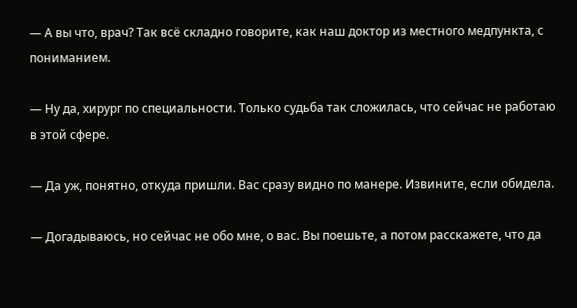— А вы что, врач? Так всё складно говорите, как наш доктор из местного медпункта, с пониманием.

— Ну да, хирург по специальности. Только судьба так сложилась, что сейчас не работаю в этой сфере.

— Да уж, понятно, откуда пришли. Вас сразу видно по манере. Извините, если обидела.

— Догадываюсь, но сейчас не обо мне, о вас. Вы поешьте, а потом расскажете, что да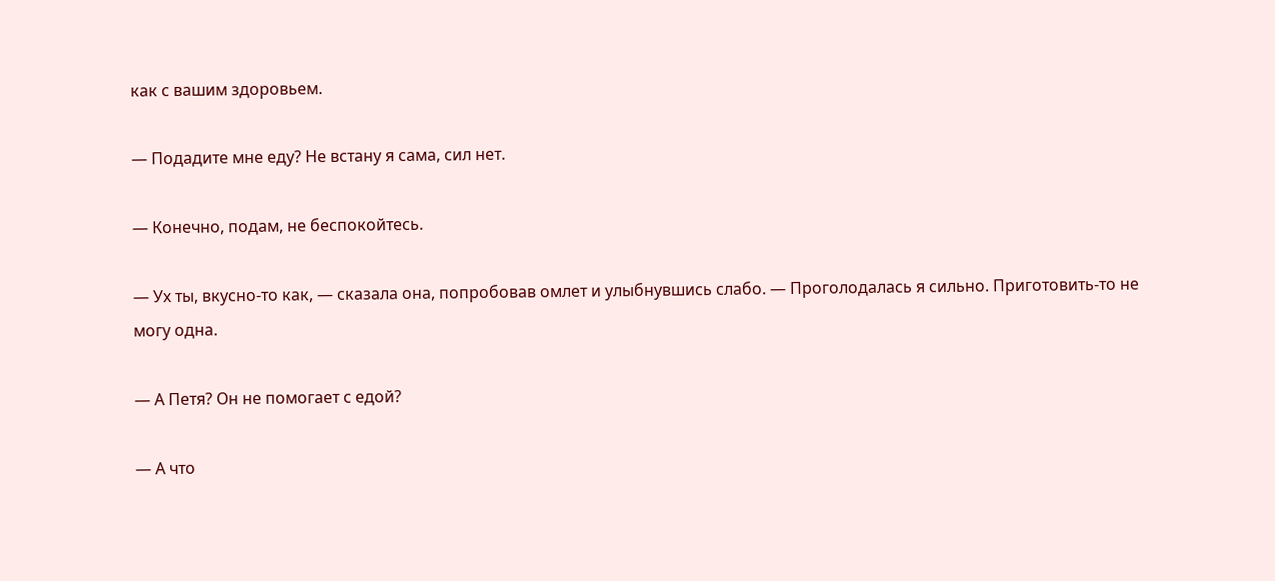как с вашим здоровьем.

— Подадите мне еду? Не встану я сама, сил нет.

— Конечно, подам, не беспокойтесь.

— Ух ты, вкусно-то как, — сказала она, попробовав омлет и улыбнувшись слабо. — Проголодалась я сильно. Приготовить-то не могу одна.

— А Петя? Он не помогает с едой?

— А что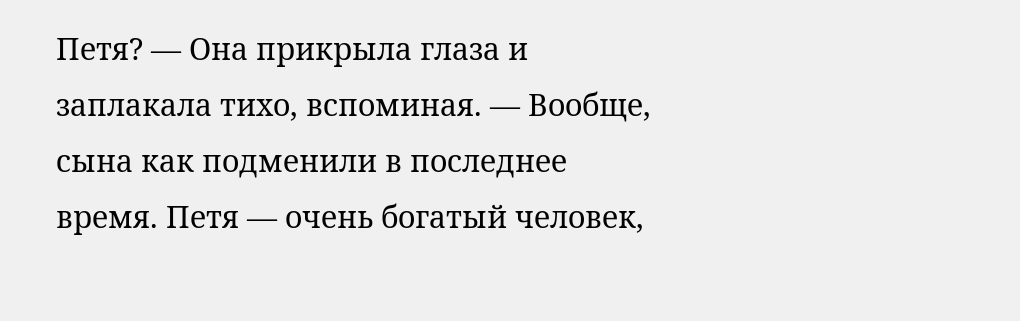Петя? — Она прикрыла глаза и заплакала тихо, вспоминая. — Вообще, сына как подменили в последнее время. Петя — очень богатый человек,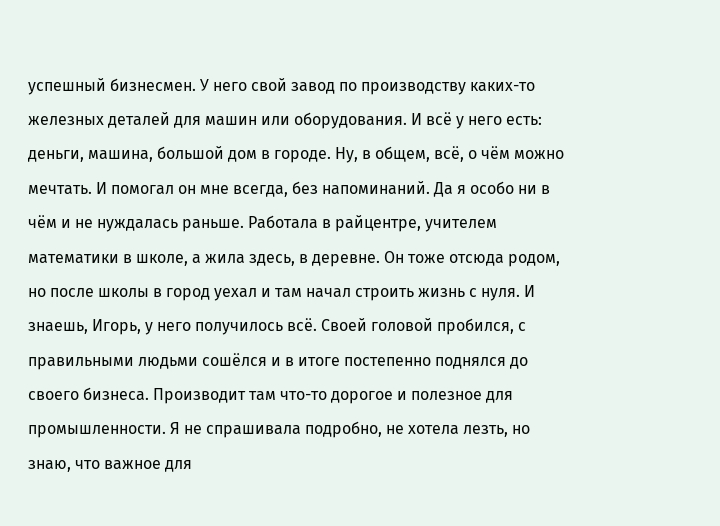успешный бизнесмен. У него свой завод по производству каких-то железных деталей для машин или оборудования. И всё у него есть: деньги, машина, большой дом в городе. Ну, в общем, всё, о чём можно мечтать. И помогал он мне всегда, без напоминаний. Да я особо ни в чём и не нуждалась раньше. Работала в райцентре, учителем математики в школе, а жила здесь, в деревне. Он тоже отсюда родом, но после школы в город уехал и там начал строить жизнь с нуля. И знаешь, Игорь, у него получилось всё. Своей головой пробился, с правильными людьми сошёлся и в итоге постепенно поднялся до своего бизнеса. Производит там что-то дорогое и полезное для промышленности. Я не спрашивала подробно, не хотела лезть, но знаю, что важное для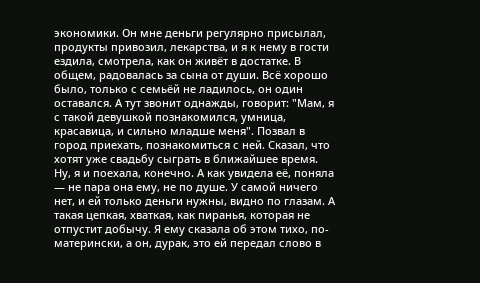экономики. Он мне деньги регулярно присылал, продукты привозил, лекарства, и я к нему в гости ездила, смотрела, как он живёт в достатке. В общем, радовалась за сына от души. Всё хорошо было, только с семьёй не ладилось, он один оставался. А тут звонит однажды, говорит: "Мам, я с такой девушкой познакомился, умница, красавица, и сильно младше меня". Позвал в город приехать, познакомиться с ней. Сказал, что хотят уже свадьбу сыграть в ближайшее время. Ну, я и поехала, конечно. А как увидела её, поняла — не пара она ему, не по душе. У самой ничего нет, и ей только деньги нужны, видно по глазам. А такая цепкая, хваткая, как пиранья, которая не отпустит добычу. Я ему сказала об этом тихо, по-матерински, а он, дурак, это ей передал слово в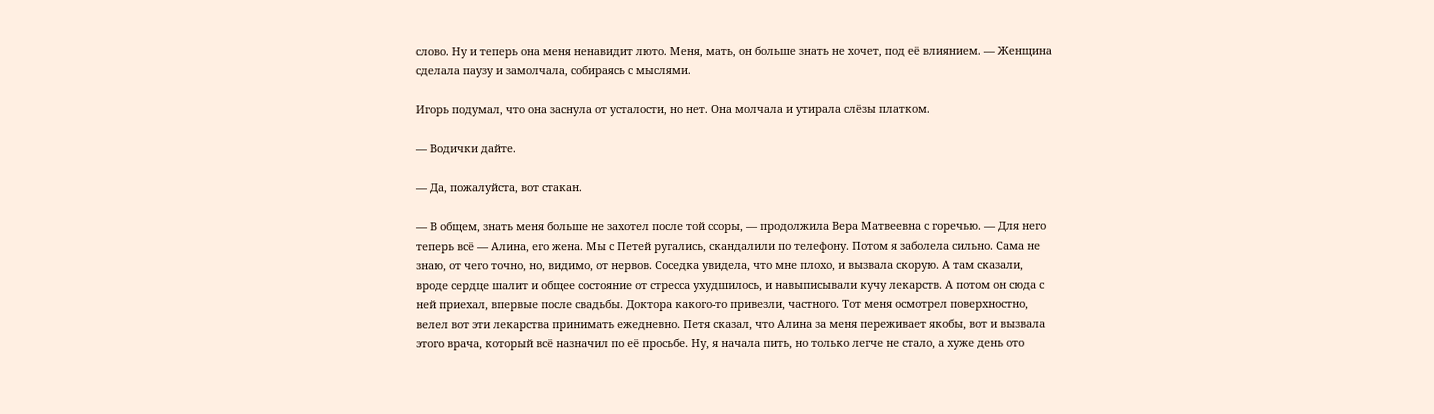слово. Ну и теперь она меня ненавидит люто. Меня, мать, он больше знать не хочет, под её влиянием. — Женщина сделала паузу и замолчала, собираясь с мыслями.

Игорь подумал, что она заснула от усталости, но нет. Она молчала и утирала слёзы платком.

— Водички дайте.

— Да, пожалуйста, вот стакан.

— В общем, знать меня больше не захотел после той ссоры, — продолжила Вера Матвеевна с горечью. — Для него теперь всё — Алина, его жена. Мы с Петей ругались, скандалили по телефону. Потом я заболела сильно. Сама не знаю, от чего точно, но, видимо, от нервов. Соседка увидела, что мне плохо, и вызвала скорую. А там сказали, вроде сердце шалит и общее состояние от стресса ухудшилось, и навыписывали кучу лекарств. А потом он сюда с ней приехал, впервые после свадьбы. Доктора какого-то привезли, частного. Тот меня осмотрел поверхностно, велел вот эти лекарства принимать ежедневно. Петя сказал, что Алина за меня переживает якобы, вот и вызвала этого врача, который всё назначил по её просьбе. Ну, я начала пить, но только легче не стало, а хуже день ото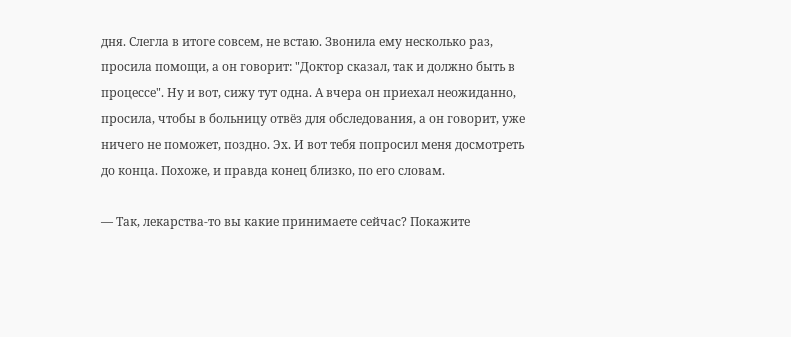дня. Слегла в итоге совсем, не встаю. Звонила ему несколько раз, просила помощи, а он говорит: "Доктор сказал, так и должно быть в процессе". Ну и вот, сижу тут одна. А вчера он приехал неожиданно, просила, чтобы в больницу отвёз для обследования, а он говорит, уже ничего не поможет, поздно. Эх. И вот тебя попросил меня досмотреть до конца. Похоже, и правда конец близко, по его словам.

— Так, лекарства-то вы какие принимаете сейчас? Покажите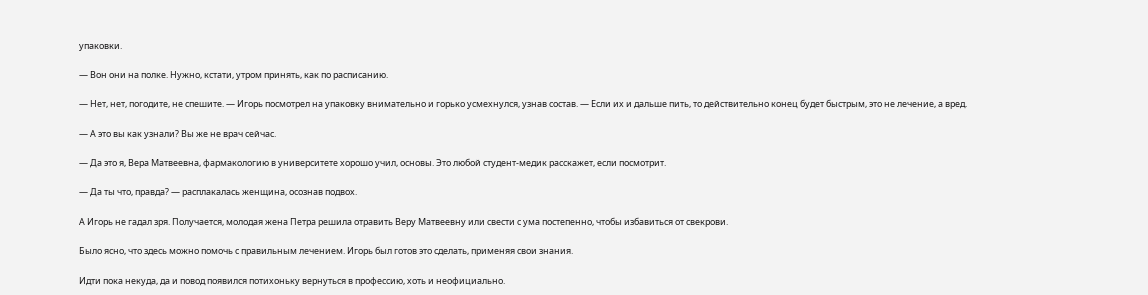упаковки.

— Вон они на полке. Нужно, кстати, утром принять, как по расписанию.

— Нет, нет, погодите, не спешите. — Игорь посмотрел на упаковку внимательно и горько усмехнулся, узнав состав. — Если их и дальше пить, то действительно конец будет быстрым, это не лечение, а вред.

— А это вы как узнали? Вы же не врач сейчас.

— Да это я, Вера Матвеевна, фармакологию в университете хорошо учил, основы. Это любой студент-медик расскажет, если посмотрит.

— Да ты что, правда? — расплакалась женщина, осознав подвох.

А Игорь не гадал зря. Получается, молодая жена Петра решила отравить Веру Матвеевну или свести с ума постепенно, чтобы избавиться от свекрови.

Было ясно, что здесь можно помочь с правильным лечением. Игорь был готов это сделать, применяя свои знания.

Идти пока некуда, да и повод появился потихоньку вернуться в профессию, хоть и неофициально.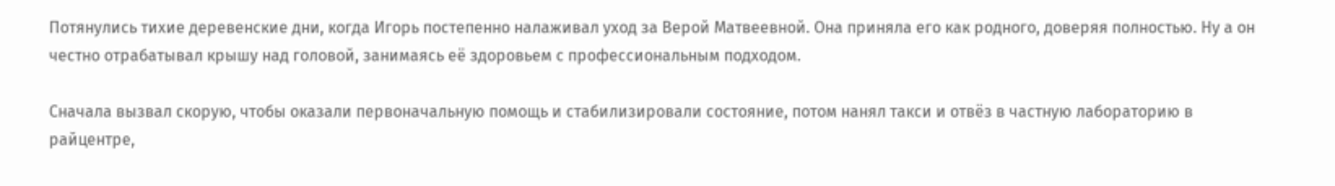Потянулись тихие деревенские дни, когда Игорь постепенно налаживал уход за Верой Матвеевной. Она приняла его как родного, доверяя полностью. Ну а он честно отрабатывал крышу над головой, занимаясь её здоровьем с профессиональным подходом.

Сначала вызвал скорую, чтобы оказали первоначальную помощь и стабилизировали состояние, потом нанял такси и отвёз в частную лабораторию в райцентре,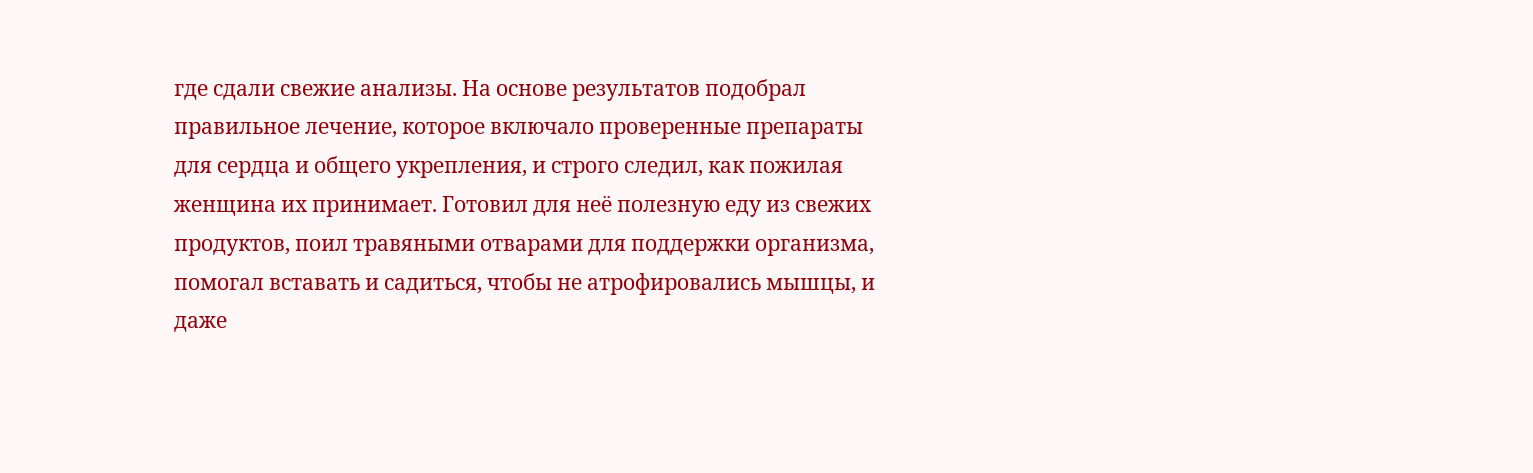где сдали свежие анализы. На основе результатов подобрал правильное лечение, которое включало проверенные препараты для сердца и общего укрепления, и строго следил, как пожилая женщина их принимает. Готовил для неё полезную еду из свежих продуктов, поил травяными отварами для поддержки организма, помогал вставать и садиться, чтобы не атрофировались мышцы, и даже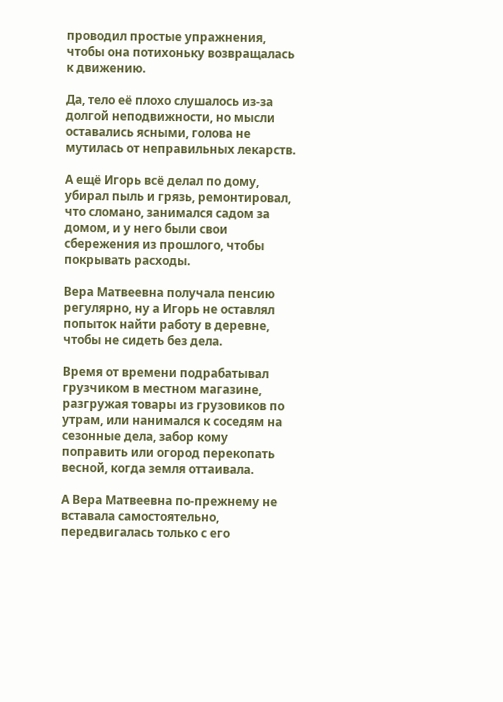проводил простые упражнения, чтобы она потихоньку возвращалась к движению.

Да, тело её плохо слушалось из-за долгой неподвижности, но мысли оставались ясными, голова не мутилась от неправильных лекарств.

А ещё Игорь всё делал по дому, убирал пыль и грязь, ремонтировал, что сломано, занимался садом за домом, и у него были свои сбережения из прошлого, чтобы покрывать расходы.

Вера Матвеевна получала пенсию регулярно, ну а Игорь не оставлял попыток найти работу в деревне, чтобы не сидеть без дела.

Время от времени подрабатывал грузчиком в местном магазине, разгружая товары из грузовиков по утрам, или нанимался к соседям на сезонные дела, забор кому поправить или огород перекопать весной, когда земля оттаивала.

А Вера Матвеевна по-прежнему не вставала самостоятельно, передвигалась только с его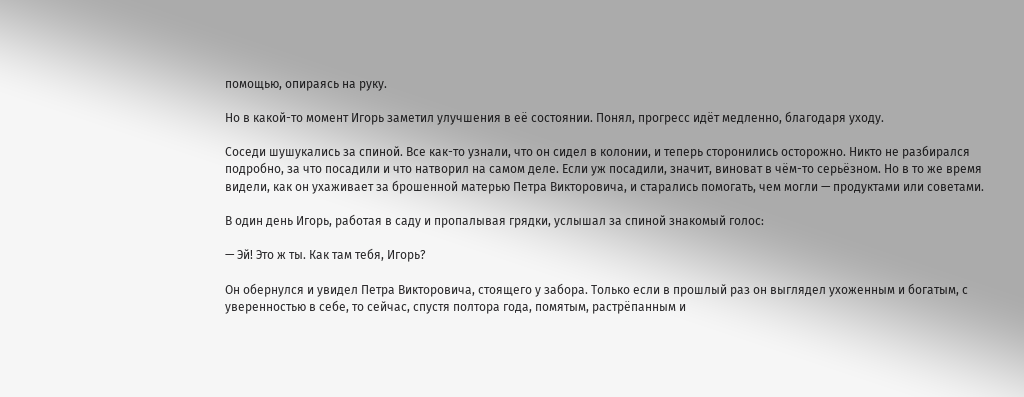помощью, опираясь на руку.

Но в какой-то момент Игорь заметил улучшения в её состоянии. Понял, прогресс идёт медленно, благодаря уходу.

Соседи шушукались за спиной. Все как-то узнали, что он сидел в колонии, и теперь сторонились осторожно. Никто не разбирался подробно, за что посадили и что натворил на самом деле. Если уж посадили, значит, виноват в чём-то серьёзном. Но в то же время видели, как он ухаживает за брошенной матерью Петра Викторовича, и старались помогать, чем могли — продуктами или советами.

В один день Игорь, работая в саду и пропалывая грядки, услышал за спиной знакомый голос:

— Эй! Это ж ты. Как там тебя, Игорь?

Он обернулся и увидел Петра Викторовича, стоящего у забора. Только если в прошлый раз он выглядел ухоженным и богатым, с уверенностью в себе, то сейчас, спустя полтора года, помятым, растрёпанным и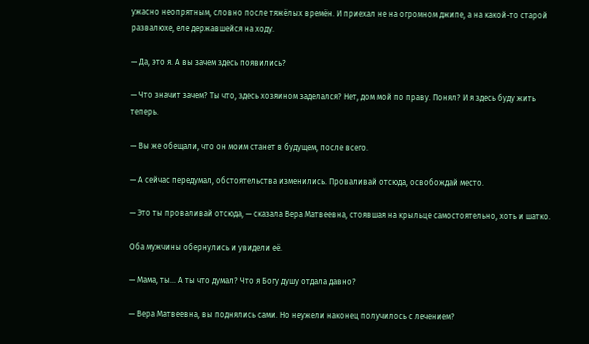ужасно неопрятным, словно после тяжёлых времён. И приехал не на огромном джипе, а на какой-то старой развалюхе, еле державшейся на ходу.

— Да, это я. А вы зачем здесь появились?

— Что значит зачем? Ты что, здесь хозяином заделался? Нет, дом мой по праву. Понял? И я здесь буду жить теперь.

— Вы же обещали, что он моим станет в будущем, после всего.

— А сейчас передумал, обстоятельства изменились. Проваливай отсюда, освобождай место.

— Это ты проваливай отсюда, — сказала Вера Матвеевна, стоявшая на крыльце самостоятельно, хоть и шатко.

Оба мужчины обернулись и увидели её.

— Мама, ты... А ты что думал? Что я Богу душу отдала давно?

— Вера Матвеевна, вы поднялись сами. Но неужели наконец получилось с лечением?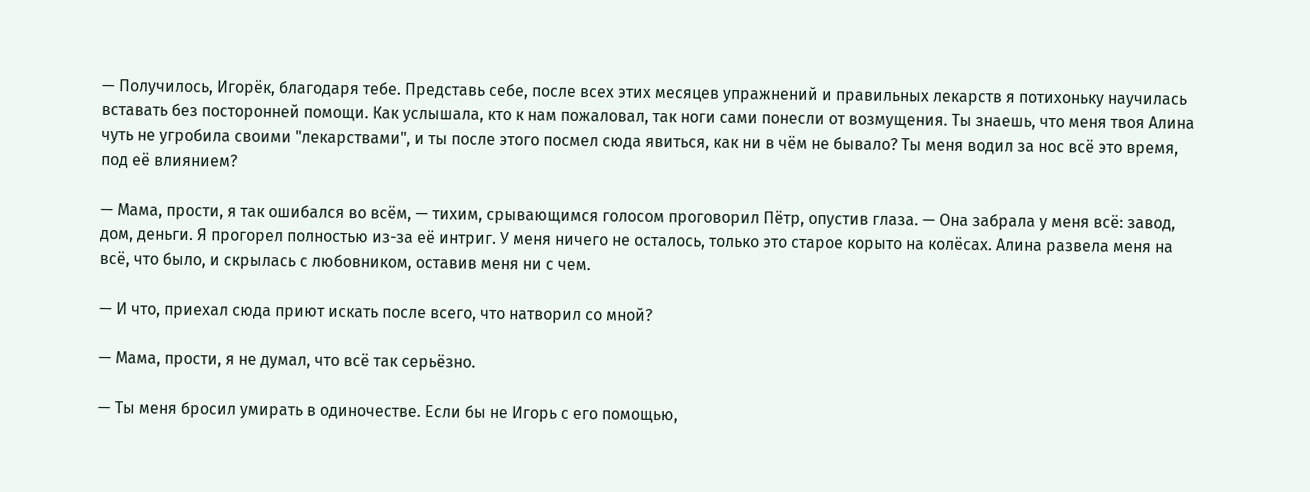— Получилось, Игорёк, благодаря тебе. Представь себе, после всех этих месяцев упражнений и правильных лекарств я потихоньку научилась вставать без посторонней помощи. Как услышала, кто к нам пожаловал, так ноги сами понесли от возмущения. Ты знаешь, что меня твоя Алина чуть не угробила своими "лекарствами", и ты после этого посмел сюда явиться, как ни в чём не бывало? Ты меня водил за нос всё это время, под её влиянием?

— Мама, прости, я так ошибался во всём, — тихим, срывающимся голосом проговорил Пётр, опустив глаза. — Она забрала у меня всё: завод, дом, деньги. Я прогорел полностью из-за её интриг. У меня ничего не осталось, только это старое корыто на колёсах. Алина развела меня на всё, что было, и скрылась с любовником, оставив меня ни с чем.

— И что, приехал сюда приют искать после всего, что натворил со мной?

— Мама, прости, я не думал, что всё так серьёзно.

— Ты меня бросил умирать в одиночестве. Если бы не Игорь с его помощью,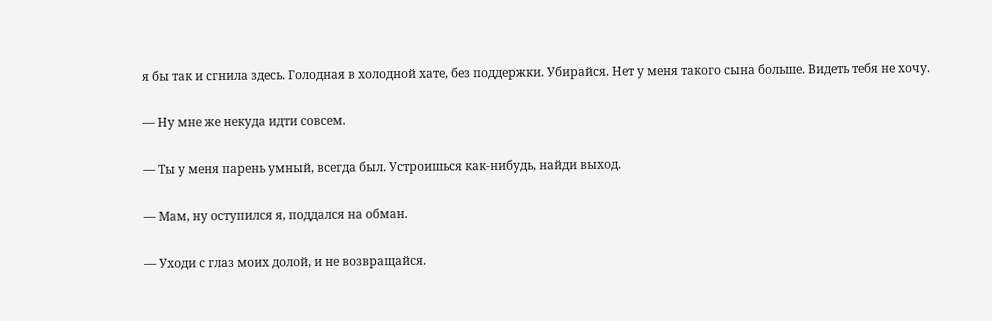я бы так и сгнила здесь. Голодная в холодной хате, без поддержки. Убирайся. Нет у меня такого сына больше. Видеть тебя не хочу.

— Ну мне же некуда идти совсем.

— Ты у меня парень умный, всегда был. Устроишься как-нибудь, найди выход.

— Мам, ну оступился я, поддался на обман.

— Уходи с глаз моих долой, и не возвращайся.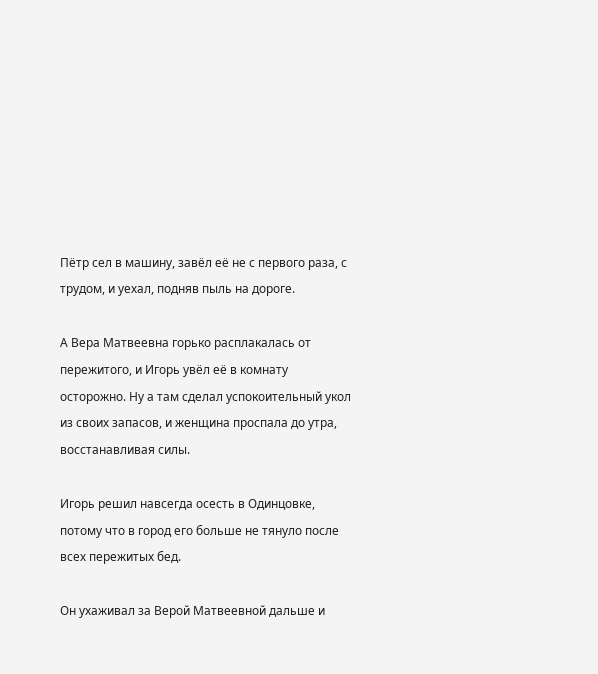Пётр сел в машину, завёл её не с первого раза, с трудом, и уехал, подняв пыль на дороге.

А Вера Матвеевна горько расплакалась от пережитого, и Игорь увёл её в комнату осторожно. Ну а там сделал успокоительный укол из своих запасов, и женщина проспала до утра, восстанавливая силы.

Игорь решил навсегда осесть в Одинцовке, потому что в город его больше не тянуло после всех пережитых бед.

Он ухаживал за Верой Матвеевной дальше и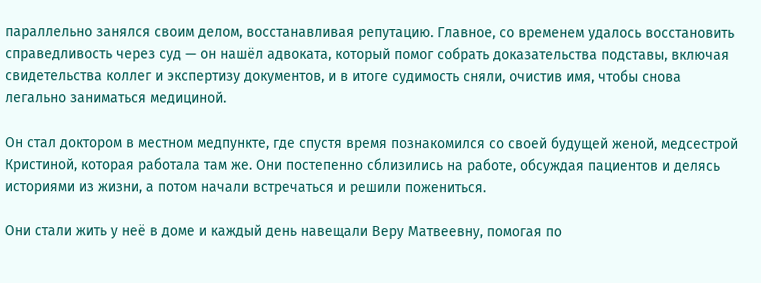параллельно занялся своим делом, восстанавливая репутацию. Главное, со временем удалось восстановить справедливость через суд — он нашёл адвоката, который помог собрать доказательства подставы, включая свидетельства коллег и экспертизу документов, и в итоге судимость сняли, очистив имя, чтобы снова легально заниматься медициной.

Он стал доктором в местном медпункте, где спустя время познакомился со своей будущей женой, медсестрой Кристиной, которая работала там же. Они постепенно сблизились на работе, обсуждая пациентов и делясь историями из жизни, а потом начали встречаться и решили пожениться.

Они стали жить у неё в доме и каждый день навещали Веру Матвеевну, помогая по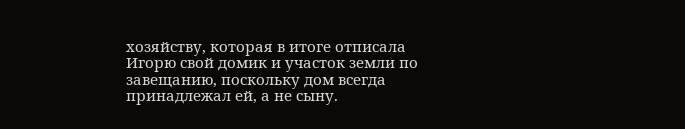хозяйству, которая в итоге отписала Игорю свой домик и участок земли по завещанию, поскольку дом всегда принадлежал ей, а не сыну.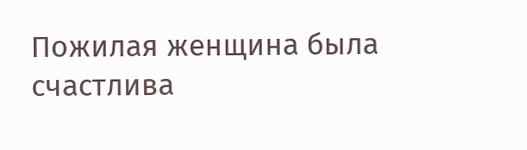Пожилая женщина была счастлива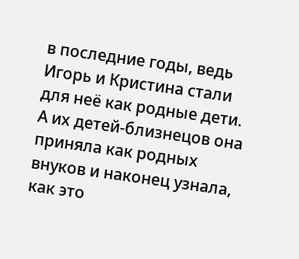в последние годы, ведь Игорь и Кристина стали для неё как родные дети. А их детей-близнецов она приняла как родных внуков и наконец узнала, как это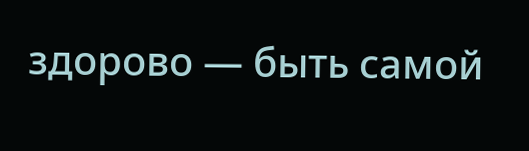здорово — быть самой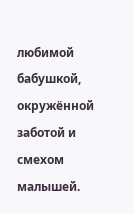любимой бабушкой, окружённой заботой и смехом малышей.